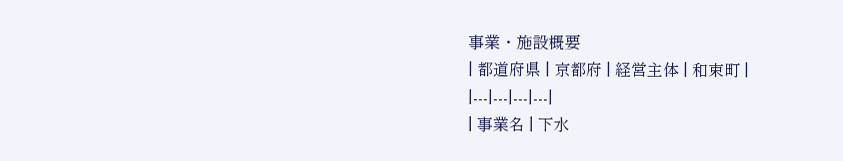事業・施設概要
| 都道府県 | 京都府 | 経営主体 | 和束町 |
|---|---|---|---|
| 事業名 | 下水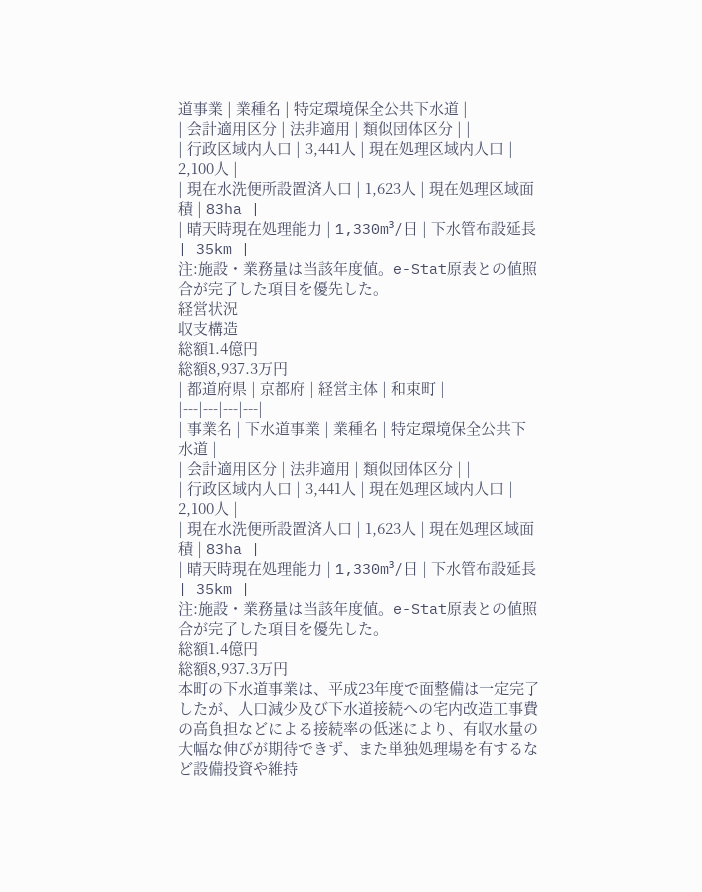道事業 | 業種名 | 特定環境保全公共下水道 |
| 会計適用区分 | 法非適用 | 類似団体区分 | |
| 行政区域内人口 | 3,441人 | 現在処理区域内人口 | 2,100人 |
| 現在水洗便所設置済人口 | 1,623人 | 現在処理区域面積 | 83ha |
| 晴天時現在処理能力 | 1,330m³/日 | 下水管布設延長 | 35km |
注:施設・業務量は当該年度値。e-Stat原表との値照合が完了した項目を優先した。
経営状況
収支構造
総額1.4億円
総額8,937.3万円
| 都道府県 | 京都府 | 経営主体 | 和束町 |
|---|---|---|---|
| 事業名 | 下水道事業 | 業種名 | 特定環境保全公共下水道 |
| 会計適用区分 | 法非適用 | 類似団体区分 | |
| 行政区域内人口 | 3,441人 | 現在処理区域内人口 | 2,100人 |
| 現在水洗便所設置済人口 | 1,623人 | 現在処理区域面積 | 83ha |
| 晴天時現在処理能力 | 1,330m³/日 | 下水管布設延長 | 35km |
注:施設・業務量は当該年度値。e-Stat原表との値照合が完了した項目を優先した。
総額1.4億円
総額8,937.3万円
本町の下水道事業は、平成23年度で面整備は一定完了したが、人口減少及び下水道接続への宅内改造工事費の高負担などによる接続率の低迷により、有収水量の大幅な伸びが期待できず、また単独処理場を有するなど設備投資や維持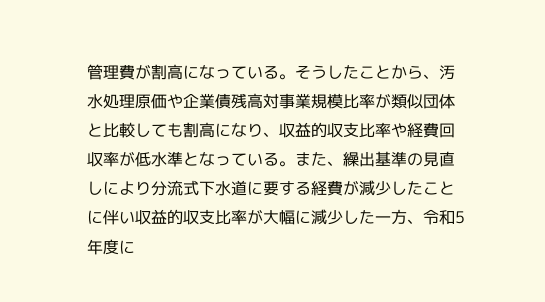管理費が割高になっている。そうしたことから、汚水処理原価や企業債残高対事業規模比率が類似団体と比較しても割高になり、収益的収支比率や経費回収率が低水準となっている。また、繰出基準の見直しにより分流式下水道に要する経費が減少したことに伴い収益的収支比率が大幅に減少した一方、令和5年度に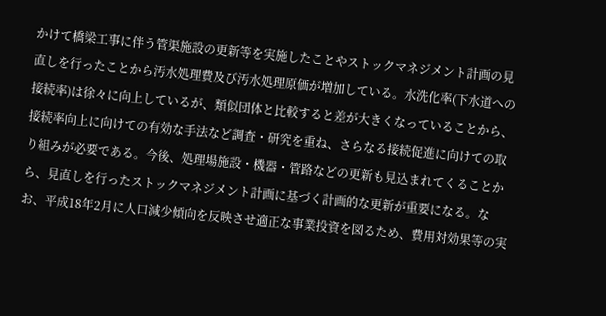かけて橋梁工事に伴う管渠施設の更新等を実施したことやストックマネジメント計画の見直しを行ったことから汚水処理費及び汚水処理原価が増加している。水洗化率(下水道への接続率)は徐々に向上しているが、類似団体と比較すると差が大きくなっていることから、接続率向上に向けての有効な手法など調査・研究を重ね、さらなる接続促進に向けての取り組みが必要である。今後、処理場施設・機器・管路などの更新も見込まれてくることから、見直しを行ったストックマネジメント計画に基づく計画的な更新が重要になる。なお、平成18年2月に人口減少傾向を反映させ適正な事業投資を図るため、費用対効果等の実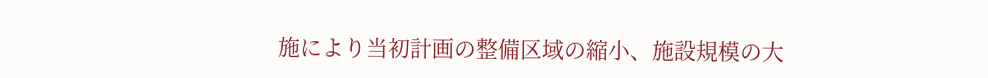施により当初計画の整備区域の縮小、施設規模の大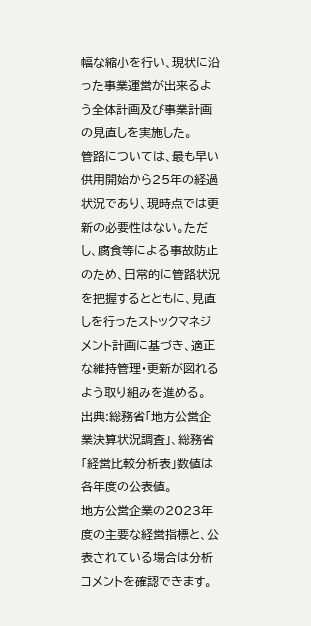幅な縮小を行い、現状に沿った事業運営が出来るよう全体計画及び事業計画の見直しを実施した。
管路については、最も早い供用開始から25年の経過状況であり、現時点では更新の必要性はない。ただし、腐食等による事故防止のため、日常的に管路状況を把握するとともに、見直しを行ったストックマネジメント計画に基づき、適正な維持管理・更新が図れるよう取り組みを進める。
出典:総務省「地方公営企業決算状況調査」、総務省「経営比較分析表」数値は各年度の公表値。
地方公営企業の2023年度の主要な経営指標と、公表されている場合は分析コメントを確認できます。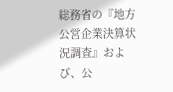総務省の『地方公営企業決算状況調査』および、公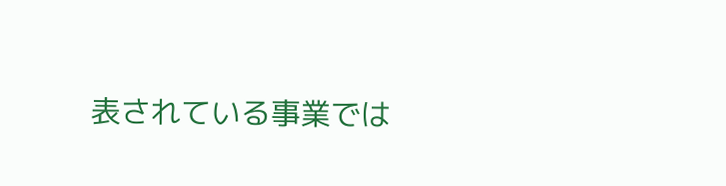表されている事業では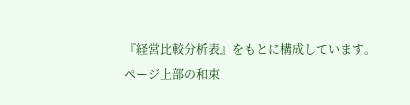『経営比較分析表』をもとに構成しています。
ページ上部の和束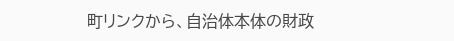町リンクから、自治体本体の財政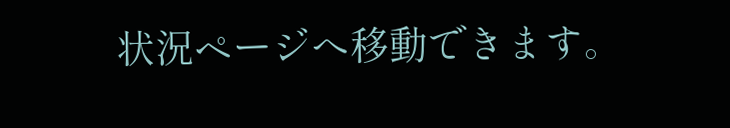状況ページへ移動できます。